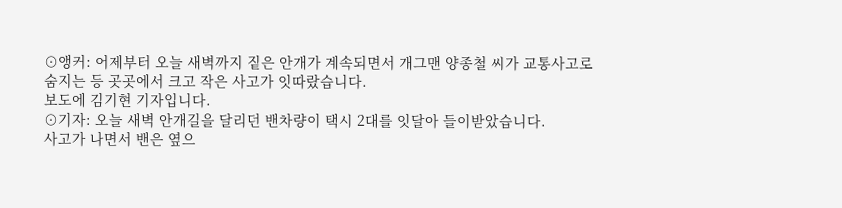⊙앵커: 어제부터 오늘 새벽까지 짙은 안개가 계속되면서 개그맨 양종철 씨가 교통사고로 숨지는 등 곳곳에서 크고 작은 사고가 잇따랐습니다.
보도에 김기현 기자입니다.
⊙기자: 오늘 새벽 안개길을 달리던 밴차량이 택시 2대를 잇달아 들이받았습니다.
사고가 나면서 밴은 옆으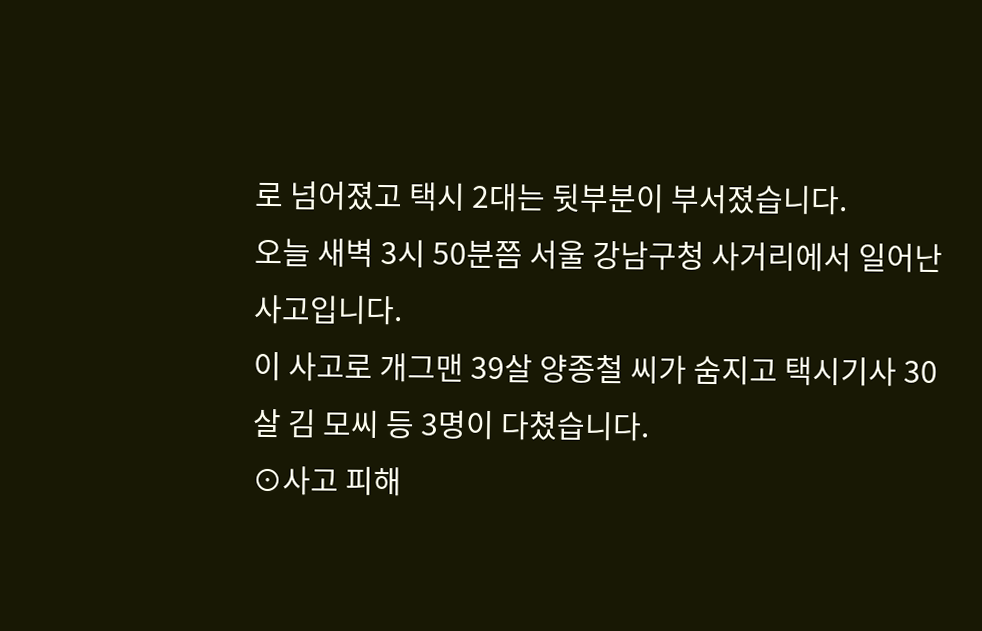로 넘어졌고 택시 2대는 뒷부분이 부서졌습니다.
오늘 새벽 3시 50분쯤 서울 강남구청 사거리에서 일어난 사고입니다.
이 사고로 개그맨 39살 양종철 씨가 숨지고 택시기사 30살 김 모씨 등 3명이 다쳤습니다.
⊙사고 피해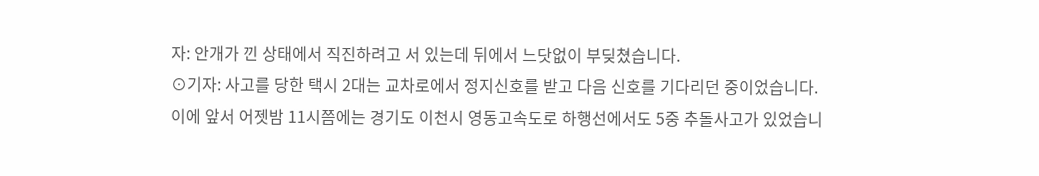자: 안개가 낀 상태에서 직진하려고 서 있는데 뒤에서 느닷없이 부딪쳤습니다.
⊙기자: 사고를 당한 택시 2대는 교차로에서 정지신호를 받고 다음 신호를 기다리던 중이었습니다.
이에 앞서 어젯밤 11시쯤에는 경기도 이천시 영동고속도로 하행선에서도 5중 추돌사고가 있었습니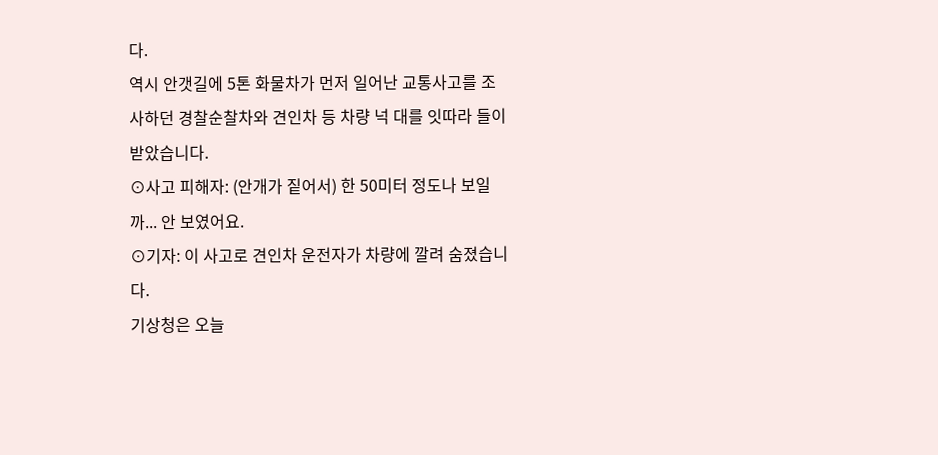다.
역시 안갯길에 5톤 화물차가 먼저 일어난 교통사고를 조사하던 경찰순찰차와 견인차 등 차량 넉 대를 잇따라 들이받았습니다.
⊙사고 피해자: (안개가 짙어서) 한 50미터 정도나 보일까... 안 보였어요.
⊙기자: 이 사고로 견인차 운전자가 차량에 깔려 숨졌습니다.
기상청은 오늘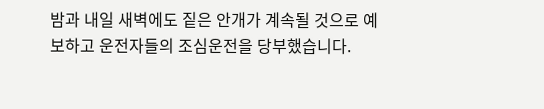밤과 내일 새벽에도 짙은 안개가 계속될 것으로 예보하고 운전자들의 조심운전을 당부했습니다.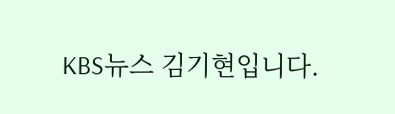KBS뉴스 김기현입니다.